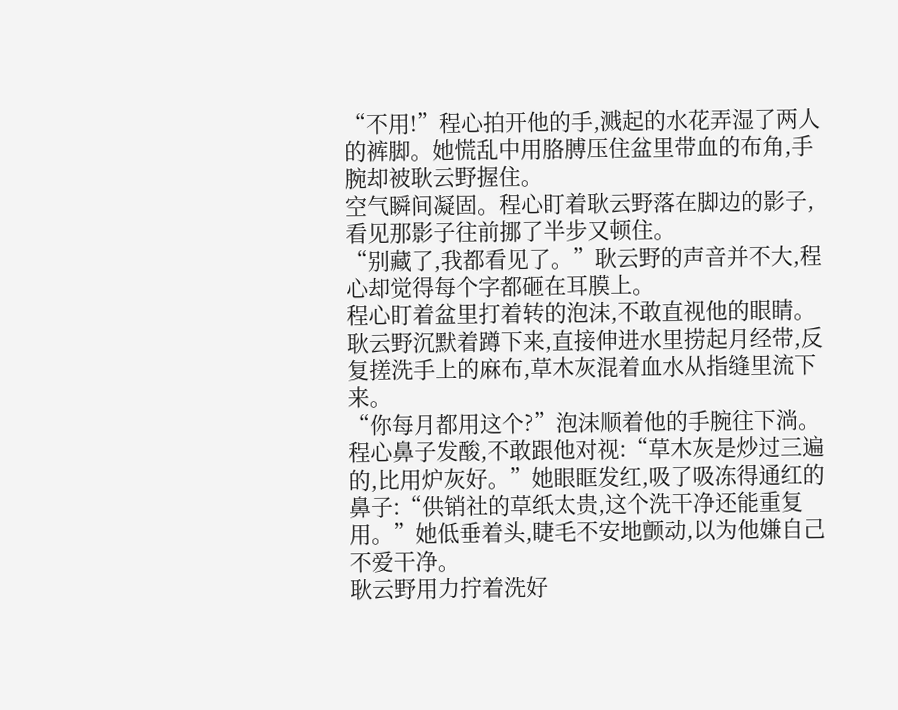“不用!”程心拍开他的手,溅起的水花弄湿了两人的裤脚。她慌乱中用胳膊压住盆里带血的布角,手腕却被耿云野握住。
空气瞬间凝固。程心盯着耿云野落在脚边的影子,看见那影子往前挪了半步又顿住。
“别藏了,我都看见了。”耿云野的声音并不大,程心却觉得每个字都砸在耳膜上。
程心盯着盆里打着转的泡沫,不敢直视他的眼睛。
耿云野沉默着蹲下来,直接伸进水里捞起月经带,反复搓洗手上的麻布,草木灰混着血水从指缝里流下来。
“你每月都用这个?”泡沫顺着他的手腕往下淌。
程心鼻子发酸,不敢跟他对视:“草木灰是炒过三遍的,比用炉灰好。”她眼眶发红,吸了吸冻得通红的鼻子:“供销社的草纸太贵,这个洗干净还能重复用。”她低垂着头,睫毛不安地颤动,以为他嫌自己不爱干净。
耿云野用力拧着洗好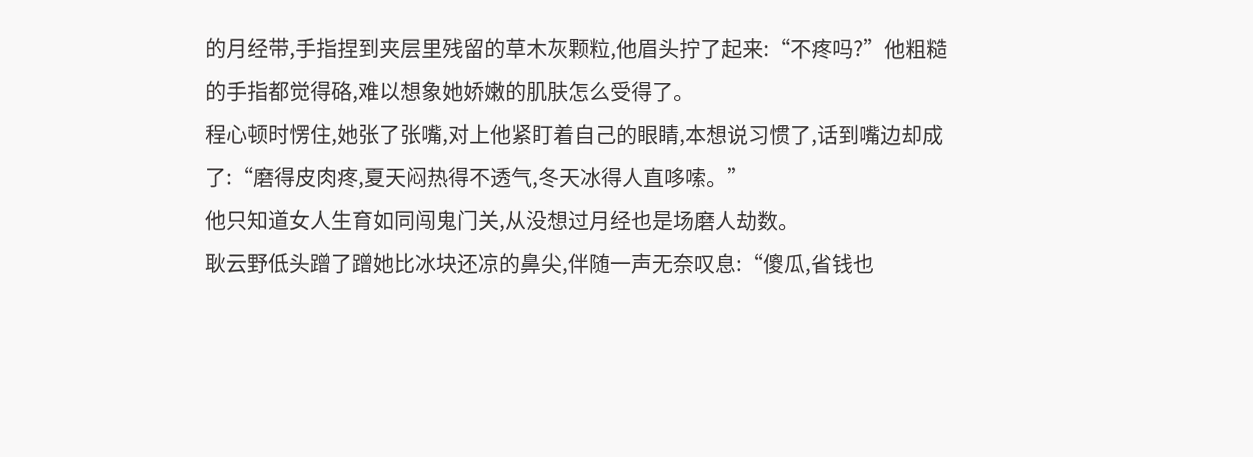的月经带,手指捏到夹层里残留的草木灰颗粒,他眉头拧了起来:“不疼吗?”他粗糙的手指都觉得硌,难以想象她娇嫩的肌肤怎么受得了。
程心顿时愣住,她张了张嘴,对上他紧盯着自己的眼睛,本想说习惯了,话到嘴边却成了:“磨得皮肉疼,夏天闷热得不透气,冬天冰得人直哆嗦。”
他只知道女人生育如同闯鬼门关,从没想过月经也是场磨人劫数。
耿云野低头蹭了蹭她比冰块还凉的鼻尖,伴随一声无奈叹息:“傻瓜,省钱也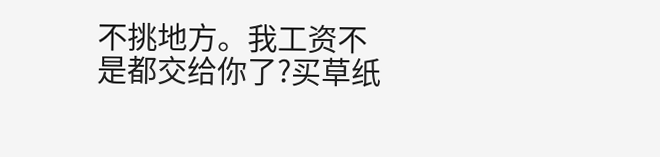不挑地方。我工资不是都交给你了?买草纸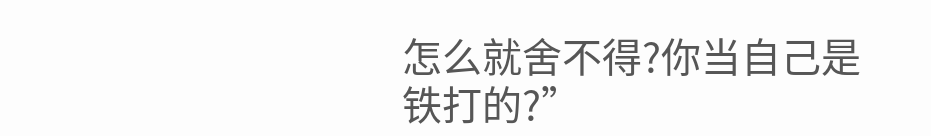怎么就舍不得?你当自己是铁打的?”